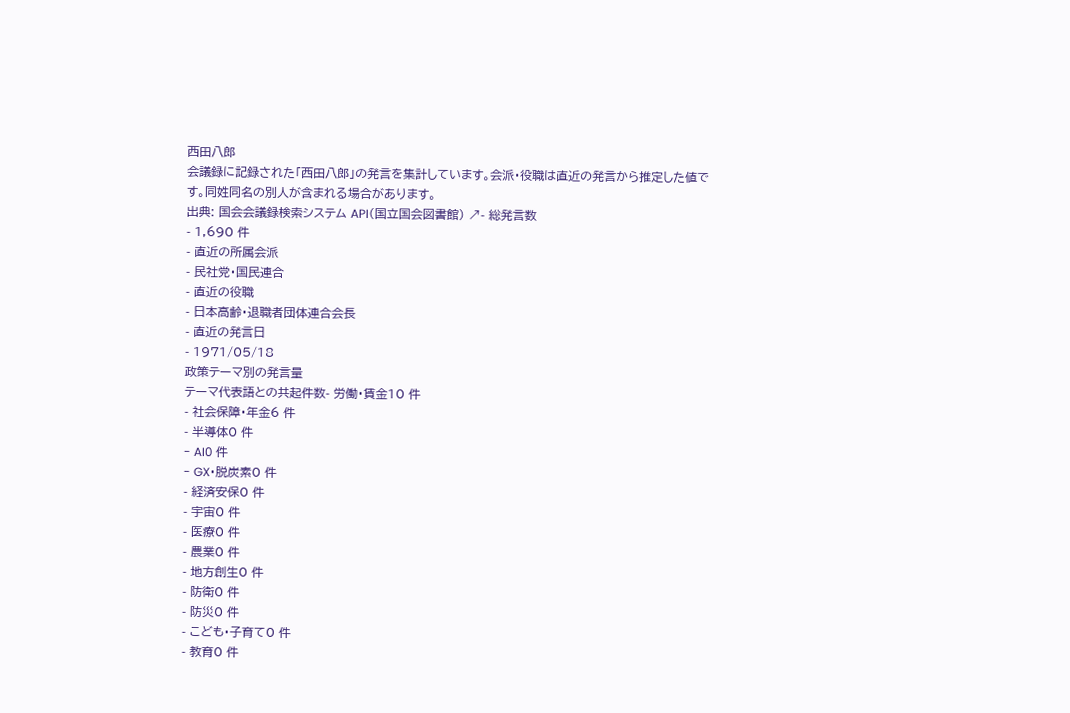西田八郎
会議録に記録された「西田八郎」の発言を集計しています。会派・役職は直近の発言から推定した値です。同姓同名の別人が含まれる場合があります。
出典: 国会会議録検索システム API(国立国会図書館) ↗- 総発言数
- 1,690 件
- 直近の所属会派
- 民社党・国民連合
- 直近の役職
- 日本高齢・退職者団体連合会長
- 直近の発言日
- 1971/05/18
政策テーマ別の発言量
テーマ代表語との共起件数- 労働・賃金10 件
- 社会保障・年金6 件
- 半導体0 件
- AI0 件
- GX・脱炭素0 件
- 経済安保0 件
- 宇宙0 件
- 医療0 件
- 農業0 件
- 地方創生0 件
- 防衛0 件
- 防災0 件
- こども・子育て0 件
- 教育0 件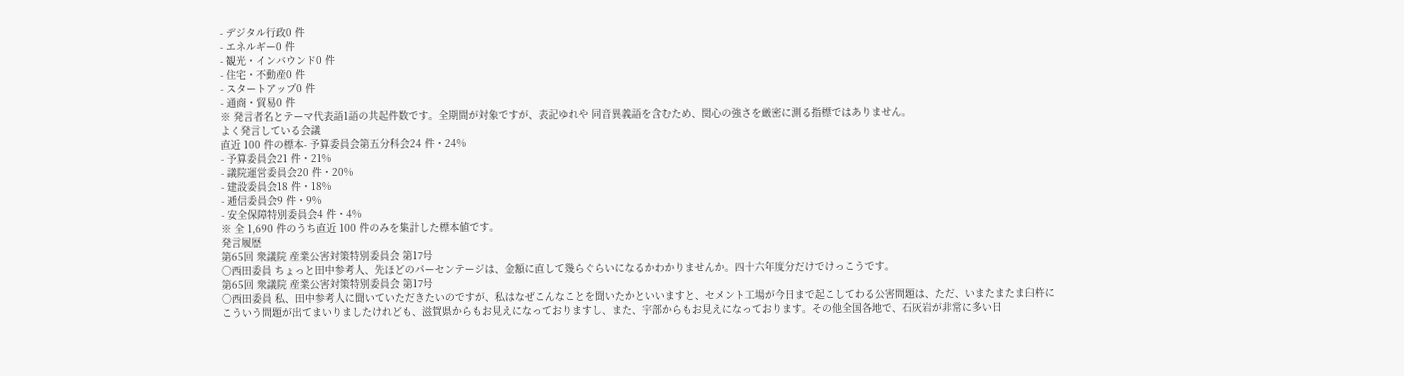- デジタル行政0 件
- エネルギー0 件
- 観光・インバウンド0 件
- 住宅・不動産0 件
- スタートアップ0 件
- 通商・貿易0 件
※ 発言者名とテーマ代表語1語の共起件数です。全期間が対象ですが、表記ゆれや 同音異義語を含むため、関心の強さを厳密に測る指標ではありません。
よく発言している会議
直近 100 件の標本- 予算委員会第五分科会24 件・24%
- 予算委員会21 件・21%
- 議院運営委員会20 件・20%
- 建設委員会18 件・18%
- 逓信委員会9 件・9%
- 安全保障特別委員会4 件・4%
※ 全 1,690 件のうち直近 100 件のみを集計した標本値です。
発言履歴
第65回 衆議院 産業公害対策特別委員会 第17号
○西田委員 ちょっと田中参考人、先ほどのパーセンテージは、金額に直して幾らぐらいになるかわかりませんか。四十六年度分だけでけっこうです。
第65回 衆議院 産業公害対策特別委員会 第17号
○西田委員 私、田中参考人に聞いていただきたいのですが、私はなぜこんなことを聞いたかといいますと、セメント工場が今日まで起こしてわる公害問題は、ただ、いまたまたま臼杵にこういう問題が出てまいりましたけれども、滋賀県からもお見えになっておりますし、また、宇部からもお見えになっております。その他全国各地で、石灰岩が非常に多い日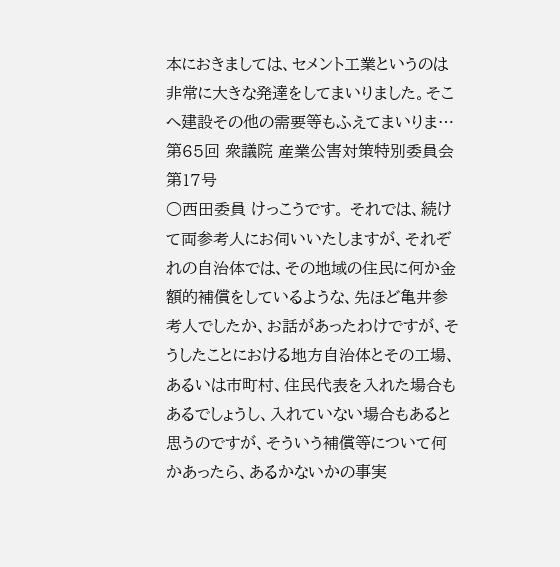本におきましては、セメント工業というのは非常に大きな発達をしてまいりました。そこへ建設その他の需要等もふえてまいりま…
第65回 衆議院 産業公害対策特別委員会 第17号
○西田委員 けっこうです。 それでは、続けて両参考人にお伺いいたしますが、それぞれの自治体では、その地域の住民に何か金額的補償をしているような、先ほど亀井参考人でしたか、お話があったわけですが、そうしたことにおける地方自治体とその工場、あるいは市町村、住民代表を入れた場合もあるでしょうし、入れていない場合もあると思うのですが、そういう補償等について何かあったら、あるかないかの事実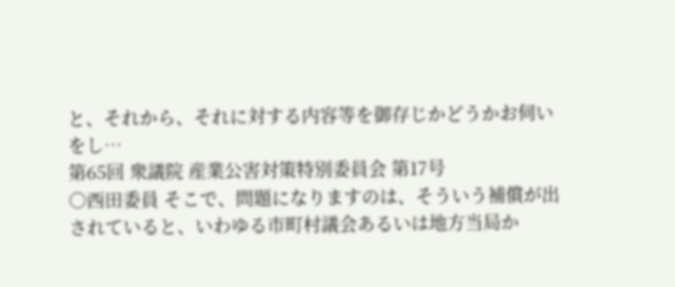と、それから、それに対する内容等を御存じかどうかお伺いをし…
第65回 衆議院 産業公害対策特別委員会 第17号
○西田委員 そこで、問題になりますのは、そういう補償が出されていると、いわゆる市町村議会あるいは地方当局か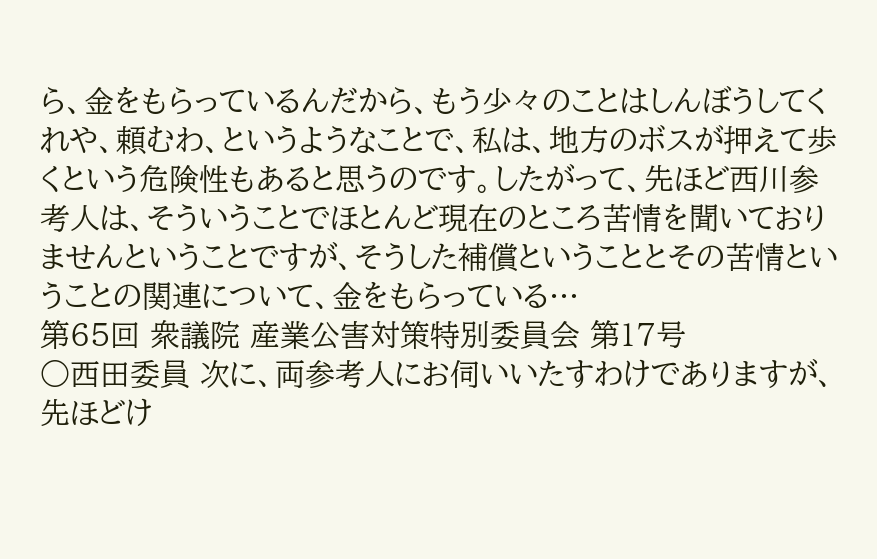ら、金をもらっているんだから、もう少々のことはしんぼうしてくれや、頼むわ、というようなことで、私は、地方のボスが押えて歩くという危険性もあると思うのです。したがって、先ほど西川参考人は、そういうことでほとんど現在のところ苦情を聞いておりませんということですが、そうした補償ということとその苦情ということの関連について、金をもらっている…
第65回 衆議院 産業公害対策特別委員会 第17号
○西田委員 次に、両参考人にお伺いいたすわけでありますが、先ほどけ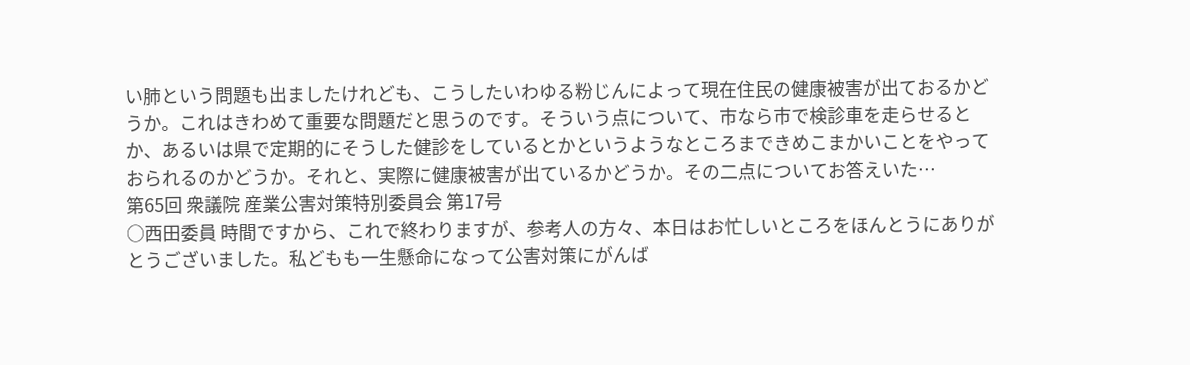い肺という問題も出ましたけれども、こうしたいわゆる粉じんによって現在住民の健康被害が出ておるかどうか。これはきわめて重要な問題だと思うのです。そういう点について、市なら市で検診車を走らせるとか、あるいは県で定期的にそうした健診をしているとかというようなところまできめこまかいことをやっておられるのかどうか。それと、実際に健康被害が出ているかどうか。その二点についてお答えいた…
第65回 衆議院 産業公害対策特別委員会 第17号
○西田委員 時間ですから、これで終わりますが、参考人の方々、本日はお忙しいところをほんとうにありがとうございました。私どもも一生懸命になって公害対策にがんば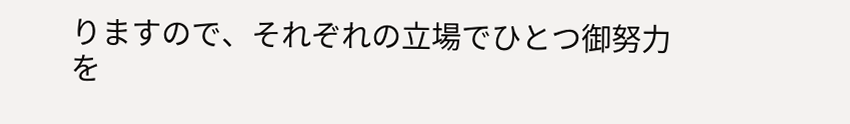りますので、それぞれの立場でひとつ御努力を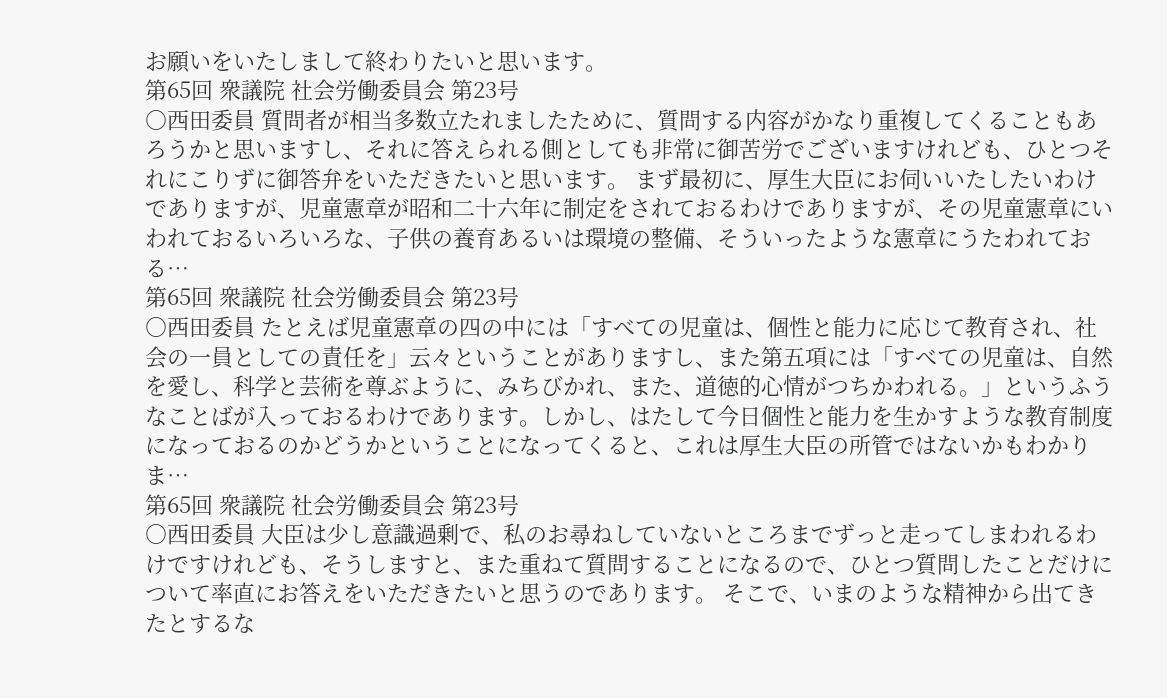お願いをいたしまして終わりたいと思います。
第65回 衆議院 社会労働委員会 第23号
○西田委員 質問者が相当多数立たれましたために、質問する内容がかなり重複してくることもあろうかと思いますし、それに答えられる側としても非常に御苦労でございますけれども、ひとつそれにこりずに御答弁をいただきたいと思います。 まず最初に、厚生大臣にお伺いいたしたいわけでありますが、児童憲章が昭和二十六年に制定をされておるわけでありますが、その児童憲章にいわれておるいろいろな、子供の養育あるいは環境の整備、そういったような憲章にうたわれておる…
第65回 衆議院 社会労働委員会 第23号
○西田委員 たとえば児童憲章の四の中には「すべての児童は、個性と能力に応じて教育され、社会の一員としての責任を」云々ということがありますし、また第五項には「すべての児童は、自然を愛し、科学と芸術を尊ぶように、みちびかれ、また、道徳的心情がつちかわれる。」というふうなことばが入っておるわけであります。しかし、はたして今日個性と能力を生かすような教育制度になっておるのかどうかということになってくると、これは厚生大臣の所管ではないかもわかりま…
第65回 衆議院 社会労働委員会 第23号
○西田委員 大臣は少し意識過剰で、私のお尋ねしていないところまでずっと走ってしまわれるわけですけれども、そうしますと、また重ねて質問することになるので、ひとつ質問したことだけについて率直にお答えをいただきたいと思うのであります。 そこで、いまのような精神から出てきたとするな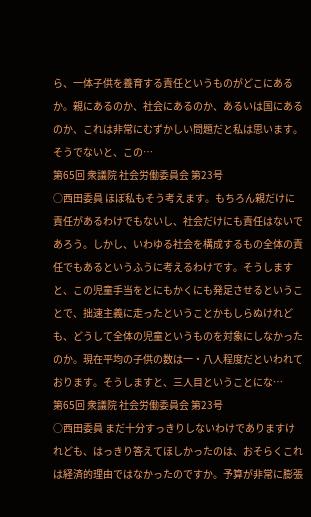ら、一体子供を養育する責任というものがどこにあるか。親にあるのか、社会にあるのか、あるいは国にあるのか、これは非常にむずかしい問題だと私は思います。そうでないと、この…
第65回 衆議院 社会労働委員会 第23号
○西田委員 ほぼ私もそう考えます。もちろん親だけに責任があるわけでもないし、社会だけにも責任はないであろう。しかし、いわゆる社会を構成するもの全体の責任でもあるというふうに考えるわけです。そうしますと、この児童手当をとにもかくにも発足させるということで、拙速主義に走ったということかもしらぬけれども、どうして全体の児童というものを対象にしなかったのか。現在平均の子供の数は一・八人程度だといわれております。そうしますと、三人目ということにな…
第65回 衆議院 社会労働委員会 第23号
○西田委員 まだ十分すっきりしないわけでありますけれども、はっきり答えてほしかったのは、おそらくこれは経済的理由ではなかったのですか。予算が非常に膨張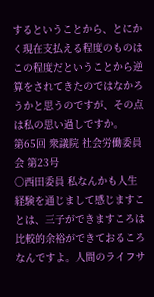するということから、とにかく現在支払える程度のものはこの程度だということから逆算をされてきたのではなかろうかと思うのですが、その点は私の思い過しですか。
第65回 衆議院 社会労働委員会 第23号
○西田委員 私なんかも人生経験を通じまして感じますことは、三子ができますころは比較的余裕ができておるころなんですよ。人間のライフサ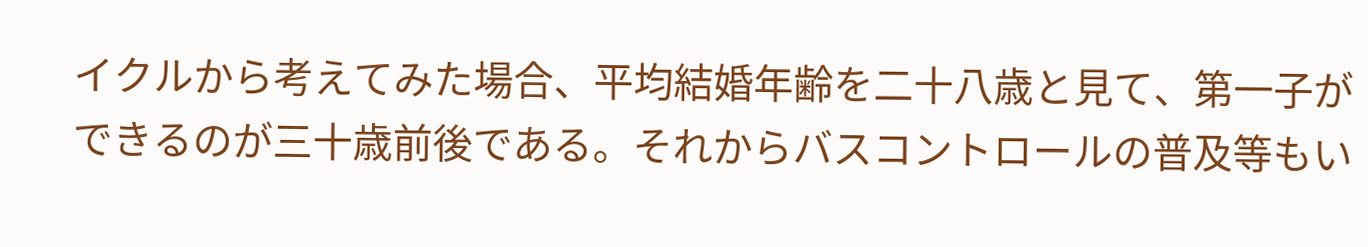イクルから考えてみた場合、平均結婚年齢を二十八歳と見て、第一子ができるのが三十歳前後である。それからバスコントロールの普及等もい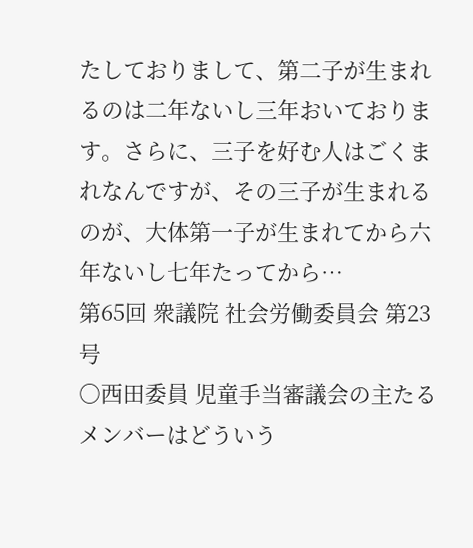たしておりまして、第二子が生まれるのは二年ないし三年おいております。さらに、三子を好む人はごくまれなんですが、その三子が生まれるのが、大体第一子が生まれてから六年ないし七年たってから…
第65回 衆議院 社会労働委員会 第23号
○西田委員 児童手当審議会の主たるメンバーはどういう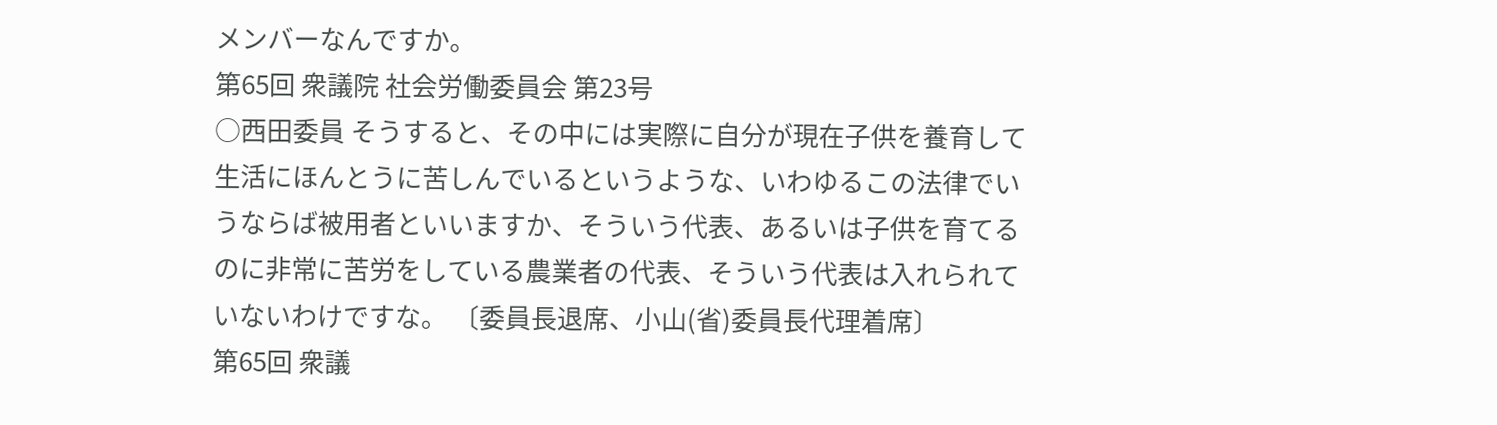メンバーなんですか。
第65回 衆議院 社会労働委員会 第23号
○西田委員 そうすると、その中には実際に自分が現在子供を養育して生活にほんとうに苦しんでいるというような、いわゆるこの法律でいうならば被用者といいますか、そういう代表、あるいは子供を育てるのに非常に苦労をしている農業者の代表、そういう代表は入れられていないわけですな。 〔委員長退席、小山(省)委員長代理着席〕
第65回 衆議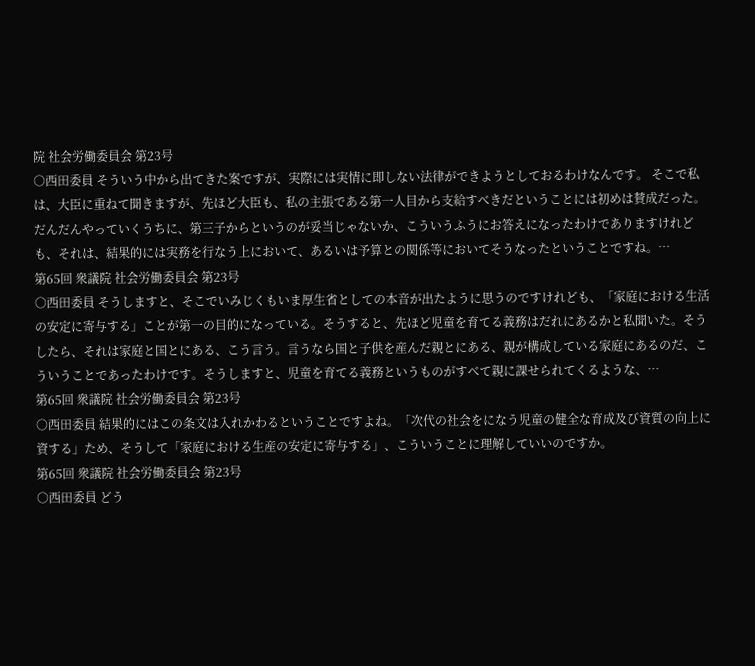院 社会労働委員会 第23号
○西田委員 そういう中から出てきた案ですが、実際には実情に即しない法律ができようとしておるわけなんです。 そこで私は、大臣に重ねて聞きますが、先ほど大臣も、私の主張である第一人目から支給すべきだということには初めは賛成だった。だんだんやっていくうちに、第三子からというのが妥当じゃないか、こういうふうにお答えになったわけでありますけれども、それは、結果的には実務を行なう上において、あるいは予算との関係等においてそうなったということですね。…
第65回 衆議院 社会労働委員会 第23号
○西田委員 そうしますと、そこでいみじくもいま厚生省としての本音が出たように思うのですけれども、「家庭における生活の安定に寄与する」ことが第一の目的になっている。そうすると、先ほど児童を育てる義務はだれにあるかと私聞いた。そうしたら、それは家庭と国とにある、こう言う。言うなら国と子供を産んだ親とにある、親が構成している家庭にあるのだ、こういうことであったわけです。そうしますと、児童を育てる義務というものがすべて親に課せられてくるような、…
第65回 衆議院 社会労働委員会 第23号
○西田委員 結果的にはこの条文は入れかわるということですよね。「次代の社会をになう児童の健全な育成及び資質の向上に資する」ため、そうして「家庭における生産の安定に寄与する」、こういうことに理解していいのですか。
第65回 衆議院 社会労働委員会 第23号
○西田委員 どう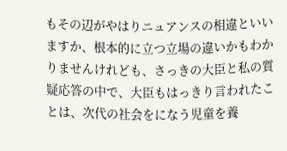もその辺がやはりニュアンスの相違といいますか、根本的に立つ立場の違いかもわかりませんけれども、さっきの大臣と私の質疑応答の中で、大臣もはっきり言われたことは、次代の社会をになう児童を養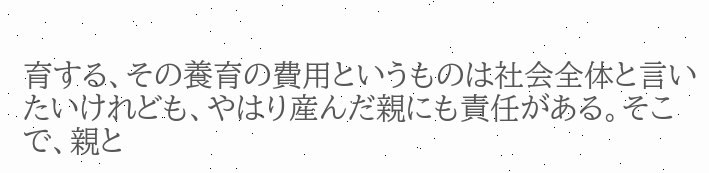育する、その養育の費用というものは社会全体と言いたいけれども、やはり産んだ親にも責任がある。そこで、親と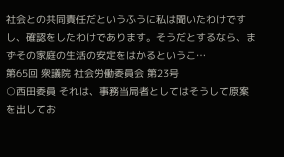社会との共同責任だというふうに私は聞いたわけですし、確認をしたわけであります。そうだとするなら、まずその家庭の生活の安定をはかるというこ…
第65回 衆議院 社会労働委員会 第23号
○西田委員 それは、事務当局者としてはそうして原案を出してお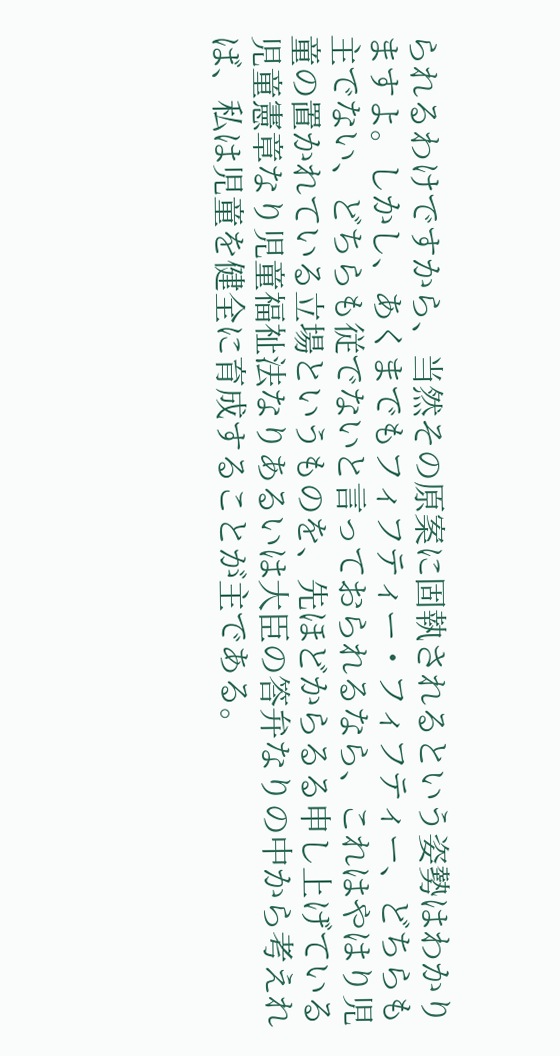られるわけですから、当然その原案に固執されるという姿勢はわかりますよ。しかし、あくまでもフィフティー・フィフティー、どちらも主でない、どちらも従でないと言っておられるなら、これはやはり児童の置かれている立場というものを、先ほどからるる申し上げている児童憲章なり児童福祉法なりあるいは大臣の答弁なりの中から考えれば、私は児童を健全に育成することが主である。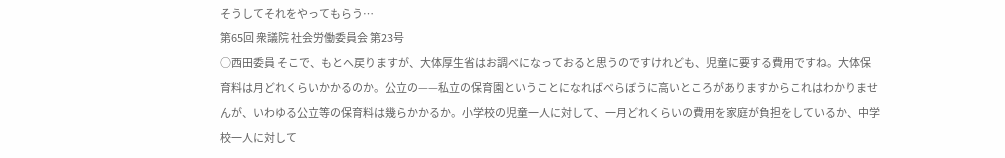そうしてそれをやってもらう…
第65回 衆議院 社会労働委員会 第23号
○西田委員 そこで、もとへ戻りますが、大体厚生省はお調べになっておると思うのですけれども、児童に要する費用ですね。大体保育料は月どれくらいかかるのか。公立の——私立の保育園ということになればべらぼうに高いところがありますからこれはわかりませんが、いわゆる公立等の保育料は幾らかかるか。小学校の児童一人に対して、一月どれくらいの費用を家庭が負担をしているか、中学校一人に対して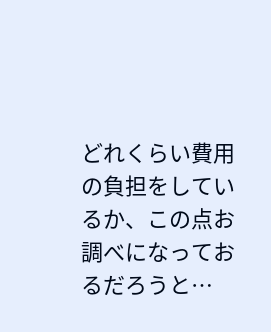どれくらい費用の負担をしているか、この点お調べになっておるだろうと…